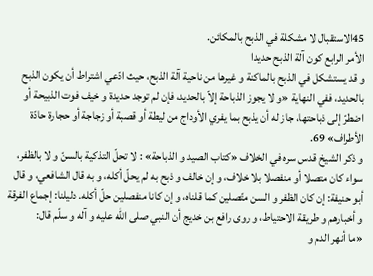45الاستقبال لا مشكلة في الذبح بالمكائن.
الأمر الرابع كون آلة الذبح حديدا
و قد يستشكل في الذبح بالماكنة و غيرها من ناحية آلة الذبح، حيث ادّعي اشتراط أن يكون الذبح بالحديد، ففي النهاية «و لا يجوز الذباحة إلاّ بالحديد، فإن لم توجد حديدة و خيف فوت الذبيحة أو اضطرّ إلى ذباحتها، جاز له أن يذبح بما يفري الأوداج من ليطة أو قصبة أو زجاجة أو حجارة حادّة الأطراف» 69.
و ذكر الشيخ قدس سره في الخلاف «كتاب الصيد و الذباحة» : لا تحلّ التذكية بالسنّ و لا بالظفر، سواء كان متصلا أو منفصلا بلا خلاف، و إن خالف و ذبح به لم يحلّ أكله، و به قال الشافعي، و قال أبو حنيفة: إن كان الظفر و السن متّصلين كما قلناه، و إن كانا منفصلين حلّ أكله. دليلنا: إجماع الفرقة و أخبارهم و طريقة الاحتياط، و روى رافع بن خديج أن النبي صلى اللّه عليه و آله و سلّم قال:
«ما أنهر الدم و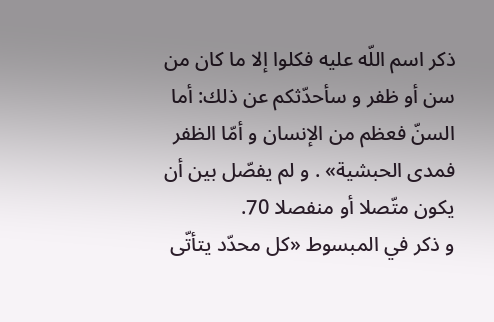ذكر اسم اللّه عليه فكلوا إلا ما كان من سن أو ظفر و سأحدّثكم عن ذلك: أما السنّ فعظم من الإنسان و أمّا الظفر فمدى الحبشية» . و لم يفصّل بين أن يكون متّصلا أو منفصلا 70.
و ذكر في المبسوط «كل محدّد يتأتّى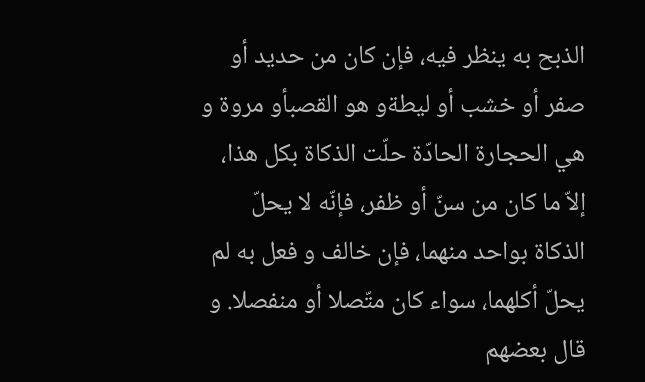الذبح به ينظر فيه، فإن كان من حديد أو صفر أو خشب أو ليطةو هو القصبأو مروة و هي الحجارة الحادّة حلّت الذكاة بكل هذا، إلاّ ما كان من سنّ أو ظفر، فإنّه لا يحلّ الذكاة بواحد منهما، فإن خالف و فعل به لم يحلّ أكلهما، سواء كان متّصلا أو منفصلا. و قال بعضهم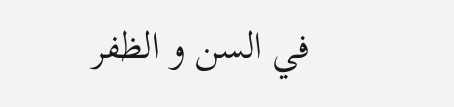في السن و الظفر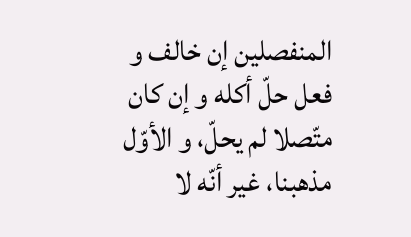المنفصلين إن خالف و فعل حلّ أكله و إن كان متّصلا لم يحلّ، و الأوّل مذهبنا، غير أنّه لا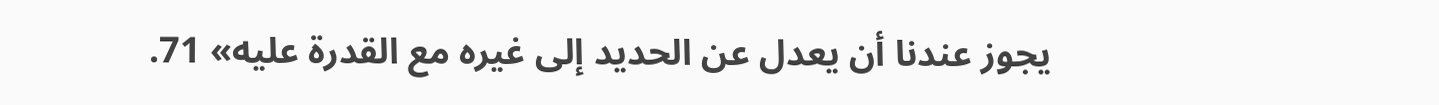يجوز عندنا أن يعدل عن الحديد إلى غيره مع القدرة عليه» 71.